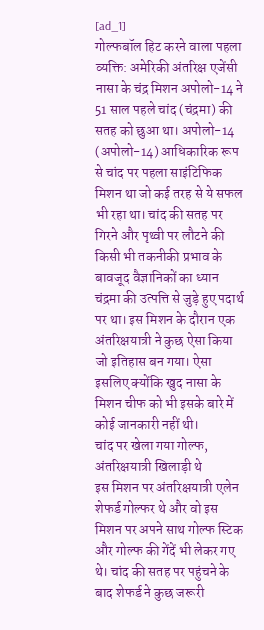[ad_1]
गोल्फबॉल हिट करने वाला पहला व्यक्ति: अमेरिकी अंतरिक्ष एजेंसी नासा के चंद्र मिशन अपोलो-14 ने 51 साल पहले चांद (चंद्रमा) की सतह को छुआ था। अपोलो-14 (अपोलो-14) आधिकारिक रूप से चांद पर पहला साइंटिफिक मिशन था जो कई तरह से ये सफल भी रहा था। चांद की सतह पर गिरने और पृथ्वी पर लौटने की किसी भी तकनीकी प्रभाव के बावजूद वैज्ञानिकों का ध्यान चंद्रमा की उत्पत्ति से जुड़े हुए पदार्थ पर था। इस मिशन के दौरान एक अंतरिक्षयात्री ने कुछ ऐसा किया जो इतिहास बन गया। ऐसा इसलिए क्योंकि खुद नासा के मिशन चीफ को भी इसके बारे में कोई जानकारी नहीं थी।
चांद पर खेला गया गोल्फ, अंतरिक्षयात्री खिलाड़ी थे
इस मिशन पर अंतरिक्षयात्री एलेन शेफर्ड गोल्फर थे और वो इस मिशन पर अपने साथ गोल्फ स्टिक और गोल्फ की गेंदें भी लेकर गए थे। चांद की सतह पर पहुंचने के बाद शेफर्ड ने कुछ जरूरी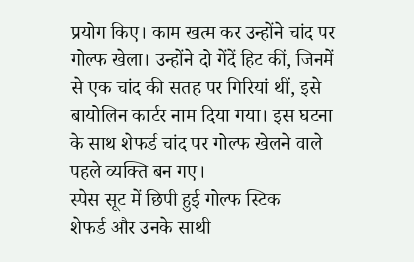प्रयोग किए। काम खत्म कर उन्होंने चांद पर गोल्फ खेला। उन्होंने दो गेंदें हिट कीं, जिनमें से एक चांद की सतह पर गिरियां थीं, इसे बायोलिन कार्टर नाम दिया गया। इस घटना के साथ शेफर्ड चांद पर गोल्फ खेलने वाले पहले व्यक्ति बन गए।
स्पेस सूट में छिपी हुई गोल्फ स्टिक
शेफर्ड और उनके साथी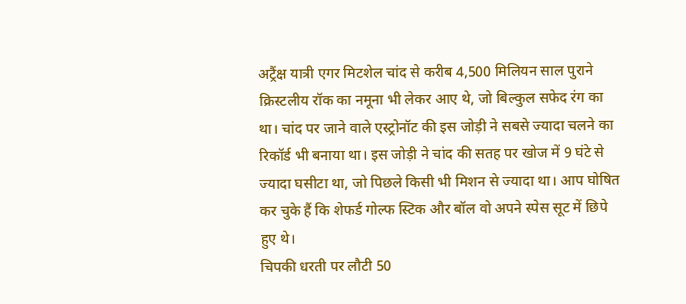अट्रैंक्ष यात्री एगर मिटशेल चांद से करीब 4,500 मिलियन साल पुराने क्रिस्टलीय रॉक का नमूना भी लेकर आए थे, जो बिल्कुल सफेद रंग का था। चांद पर जाने वाले एस्ट्रोनॉट की इस जोड़ी ने सबसे ज्यादा चलने का रिकॉर्ड भी बनाया था। इस जोड़ी ने चांद की सतह पर खोज में 9 घंटे से ज्यादा घसीटा था, जो पिछले किसी भी मिशन से ज्यादा था। आप घोषित कर चुके हैं कि शेफर्ड गोल्फ स्टिक और बॉल वो अपने स्पेस सूट में छिपे हुए थे।
चिपकी धरती पर लौटी 50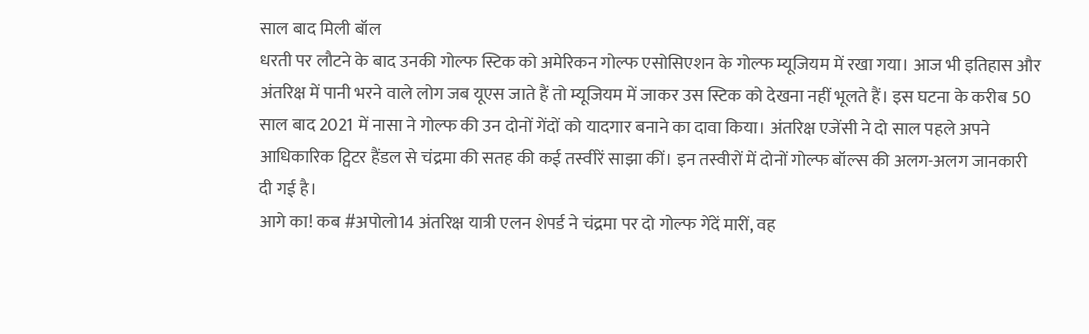साल बाद मिली बॉल
धरती पर लौटने के बाद उनकी गोल्फ स्टिक को अमेरिकन गोल्फ एसोसिएशन के गोल्फ म्यूजियम में रखा गया। आज भी इतिहास और अंतरिक्ष में पानी भरने वाले लोग जब यूएस जाते हैं तो म्यूजियम में जाकर उस स्टिक को देखना नहीं भूलते हैं। इस घटना के करीब 50 साल बाद 2021 में नासा ने गोल्फ की उन दोनों गेंदों को यादगार बनाने का दावा किया। अंतरिक्ष एजेंसी ने दो साल पहले अपने आधिकारिक ट्विटर हैंडल से चंद्रमा की सतह की कई तस्वीरें साझा कीं। इन तस्वीरों में दोनों गोल्फ बॉल्स की अलग-अलग जानकारी दी गई है।
आगे का! कब #अपोलो14 अंतरिक्ष यात्री एलन शेपर्ड ने चंद्रमा पर दो गोल्फ गेंदें मारीं, वह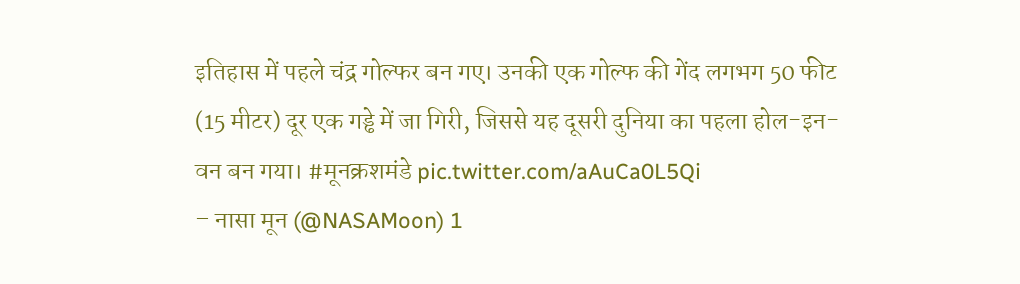इतिहास में पहले चंद्र गोल्फर बन गए। उनकी एक गोल्फ की गेंद लगभग 50 फीट (15 मीटर) दूर एक गड्ढे में जा गिरी, जिससे यह दूसरी दुनिया का पहला होल-इन-वन बन गया। #मूनक्रशमंडे pic.twitter.com/aAuCa0L5Qi
– नासा मून (@NASAMoon) 1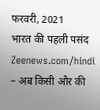फरवरी, 2021
भारत की पहली पसंद Zeenews.com/hindi – अब किसी और की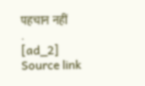पहचान नहीं
.
[ad_2]
Source link